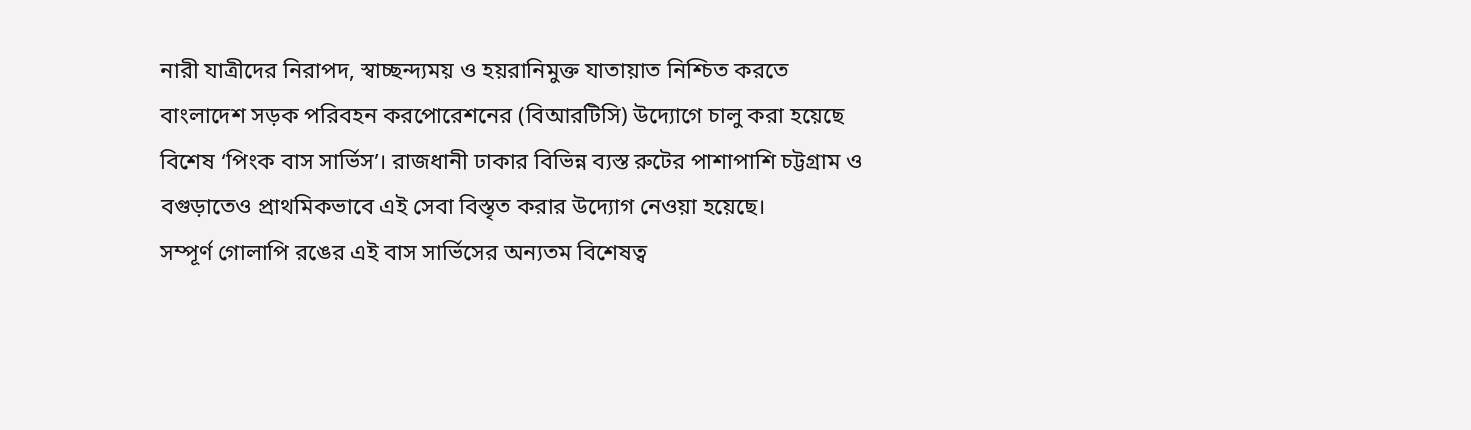নারী যাত্রীদের নিরাপদ, স্বাচ্ছন্দ্যময় ও হয়রানিমুক্ত যাতায়াত নিশ্চিত করতে বাংলাদেশ সড়ক পরিবহন করপোরেশনের (বিআরটিসি) উদ্যোগে চালু করা হয়েছে বিশেষ ‘পিংক বাস সার্ভিস’। রাজধানী ঢাকার বিভিন্ন ব্যস্ত রুটের পাশাপাশি চট্টগ্রাম ও বগুড়াতেও প্রাথমিকভাবে এই সেবা বিস্তৃত করার উদ্যোগ নেওয়া হয়েছে।
সম্পূর্ণ গোলাপি রঙের এই বাস সার্ভিসের অন্যতম বিশেষত্ব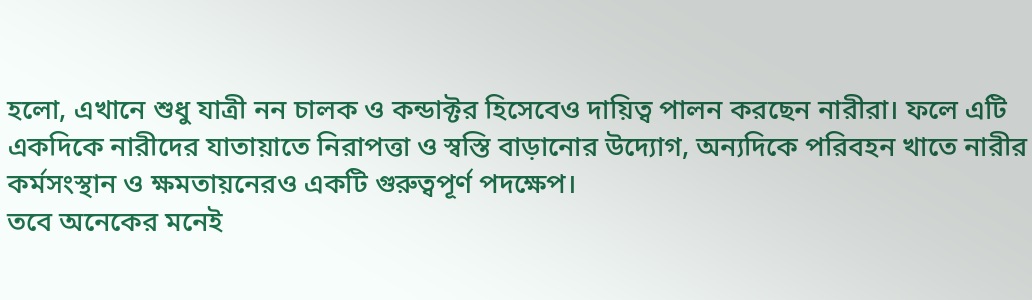হলো, এখানে শুধু যাত্রী নন চালক ও কন্ডাক্টর হিসেবেও দায়িত্ব পালন করছেন নারীরা। ফলে এটি একদিকে নারীদের যাতায়াতে নিরাপত্তা ও স্বস্তি বাড়ানোর উদ্যোগ, অন্যদিকে পরিবহন খাতে নারীর কর্মসংস্থান ও ক্ষমতায়নেরও একটি গুরুত্বপূর্ণ পদক্ষেপ।
তবে অনেকের মনেই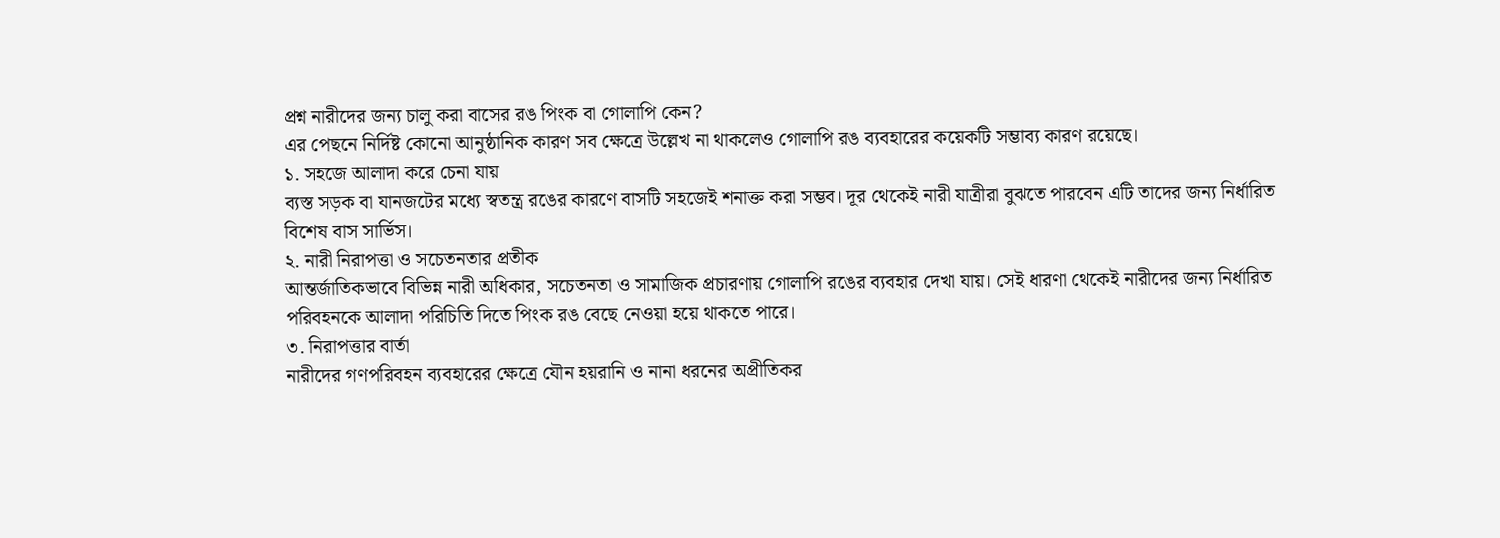প্রশ্ন নারীদের জন্য চালু করা বাসের রঙ পিংক বা গোলাপি কেন?
এর পেছনে নির্দিষ্ট কোনো আনুষ্ঠানিক কারণ সব ক্ষেত্রে উল্লেখ না থাকলেও গোলাপি রঙ ব্যবহারের কয়েকটি সম্ভাব্য কারণ রয়েছে।
১. সহজে আলাদা করে চেনা যায়
ব্যস্ত সড়ক বা যানজটের মধ্যে স্বতন্ত্র রঙের কারণে বাসটি সহজেই শনাক্ত করা সম্ভব। দূর থেকেই নারী যাত্রীরা বুঝতে পারবেন এটি তাদের জন্য নির্ধারিত বিশেষ বাস সার্ভিস।
২. নারী নিরাপত্তা ও সচেতনতার প্রতীক
আন্তর্জাতিকভাবে বিভিন্ন নারী অধিকার, সচেতনতা ও সামাজিক প্রচারণায় গোলাপি রঙের ব্যবহার দেখা যায়। সেই ধারণা থেকেই নারীদের জন্য নির্ধারিত পরিবহনকে আলাদা পরিচিতি দিতে পিংক রঙ বেছে নেওয়া হয়ে থাকতে পারে।
৩. নিরাপত্তার বার্তা
নারীদের গণপরিবহন ব্যবহারের ক্ষেত্রে যৌন হয়রানি ও নানা ধরনের অপ্রীতিকর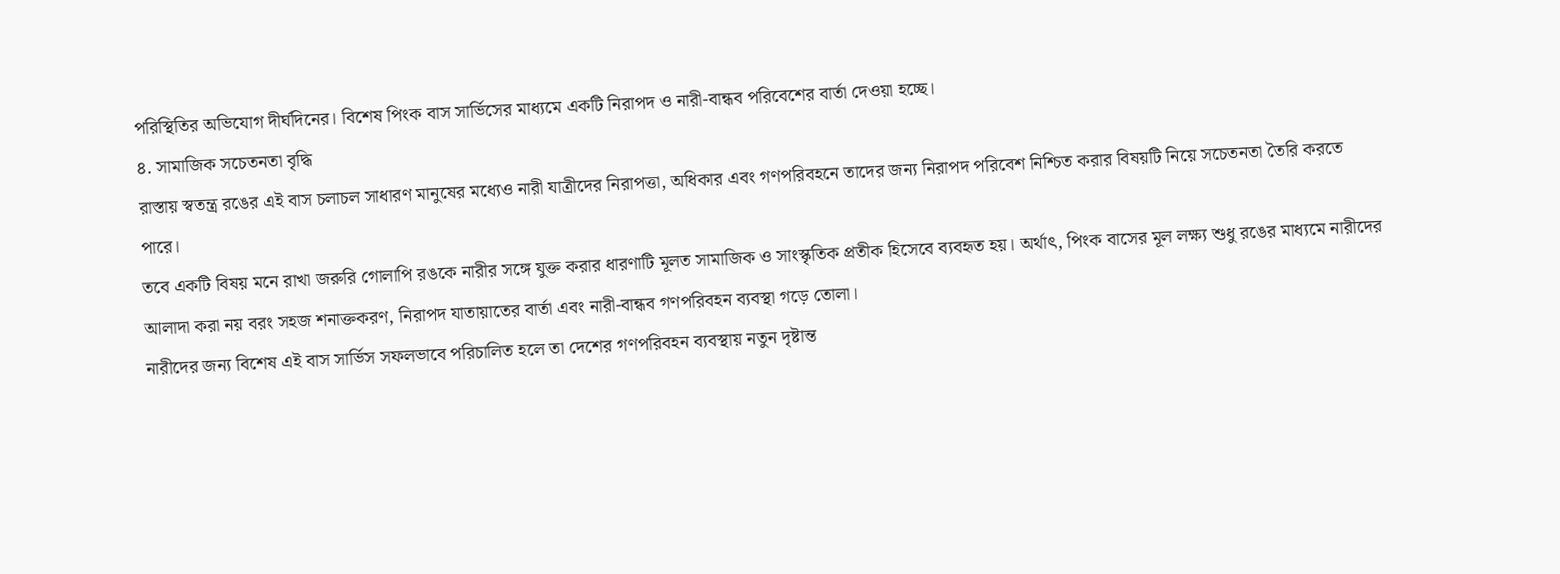পরিস্থিতির অভিযোগ দীর্ঘদিনের। বিশেষ পিংক বাস সার্ভিসের মাধ্যমে একটি নিরাপদ ও নারী-বান্ধব পরিবেশের বার্তা দেওয়া হচ্ছে।
৪. সামাজিক সচেতনতা বৃদ্ধি
রাস্তায় স্বতন্ত্র রঙের এই বাস চলাচল সাধারণ মানুষের মধ্যেও নারী যাত্রীদের নিরাপত্তা, অধিকার এবং গণপরিবহনে তাদের জন্য নিরাপদ পরিবেশ নিশ্চিত করার বিষয়টি নিয়ে সচেতনতা তৈরি করতে পারে।
তবে একটি বিষয় মনে রাখা জরুরি গোলাপি রঙকে নারীর সঙ্গে যুক্ত করার ধারণাটি মূলত সামাজিক ও সাংস্কৃতিক প্রতীক হিসেবে ব্যবহৃত হয়। অর্থাৎ, পিংক বাসের মূল লক্ষ্য শুধু রঙের মাধ্যমে নারীদের আলাদা করা নয় বরং সহজ শনাক্তকরণ, নিরাপদ যাতায়াতের বার্তা এবং নারী-বান্ধব গণপরিবহন ব্যবস্থা গড়ে তোলা।
নারীদের জন্য বিশেষ এই বাস সার্ভিস সফলভাবে পরিচালিত হলে তা দেশের গণপরিবহন ব্যবস্থায় নতুন দৃষ্টান্ত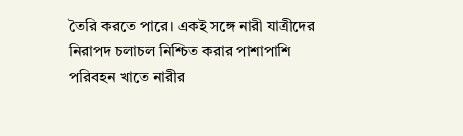তৈরি করতে পারে। একই সঙ্গে নারী যাত্রীদের নিরাপদ চলাচল নিশ্চিত করার পাশাপাশি পরিবহন খাতে নারীর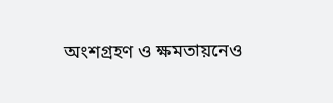অংশগ্রহণ ও ক্ষমতায়নেও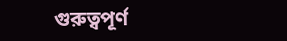গুরুত্বপূর্ণ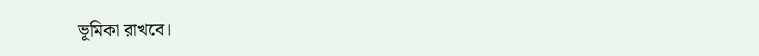ভূমিকা রাখবে।